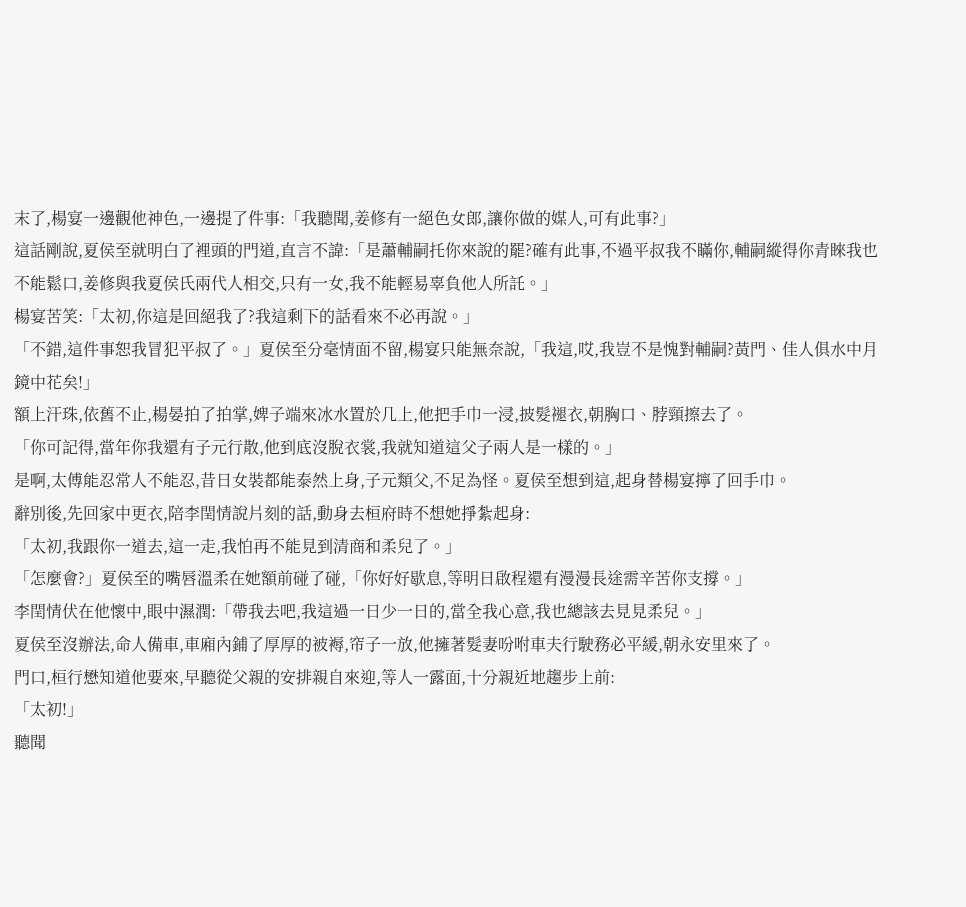末了,楊宴一邊觀他神色,一邊提了件事:「我聽聞,姜修有一絕色女郎,讓你做的媒人,可有此事?」
這話剛說,夏侯至就明白了裡頭的門道,直言不諱:「是蕭輔嗣托你來說的罷?確有此事,不過平叔我不瞞你,輔嗣縱得你青睞我也不能鬆口,姜修與我夏侯氏兩代人相交,只有一女,我不能輕易辜負他人所託。」
楊宴苦笑:「太初,你這是回絕我了?我這剩下的話看來不必再說。」
「不錯,這件事恕我冒犯平叔了。」夏侯至分毫情面不留,楊宴只能無奈說,「我這,哎,我豈不是愧對輔嗣?黃門、佳人俱水中月鏡中花矣!」
額上汗珠,依舊不止,楊晏拍了拍掌,婢子端來冰水置於几上,他把手巾一浸,披髮褪衣,朝胸口、脖頸擦去了。
「你可記得,當年你我還有子元行散,他到底沒脫衣裳,我就知道這父子兩人是一樣的。」
是啊,太傅能忍常人不能忍,昔日女裝都能泰然上身,子元類父,不足為怪。夏侯至想到這,起身替楊宴擰了回手巾。
辭別後,先回家中更衣,陪李閏情說片刻的話,動身去桓府時不想她掙紮起身:
「太初,我跟你一道去,這一走,我怕再不能見到清商和柔兒了。」
「怎麼會?」夏侯至的嘴唇溫柔在她額前碰了碰,「你好好歇息,等明日啟程還有漫漫長途需辛苦你支撐。」
李閏情伏在他懷中,眼中濕潤:「帶我去吧,我這過一日少一日的,當全我心意,我也總該去見見柔兒。」
夏侯至沒辦法,命人備車,車廂內鋪了厚厚的被褥,帘子一放,他擁著髮妻吩咐車夫行駛務必平緩,朝永安里來了。
門口,桓行懋知道他要來,早聽從父親的安排親自來迎,等人一露面,十分親近地趨步上前:
「太初!」
聽聞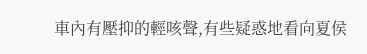車內有壓抑的輕咳聲,有些疑惑地看向夏侯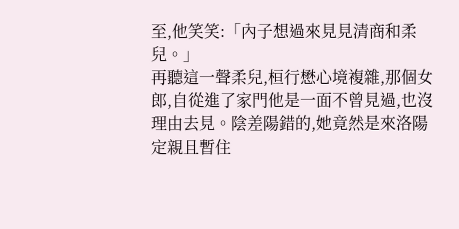至,他笑笑:「內子想過來見見清商和柔兒。」
再聽這一聲柔兒,桓行懋心境複雜,那個女郎,自從進了家門他是一面不曾見過,也沒理由去見。陰差陽錯的,她竟然是來洛陽定親且暫住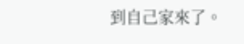到自己家來了。